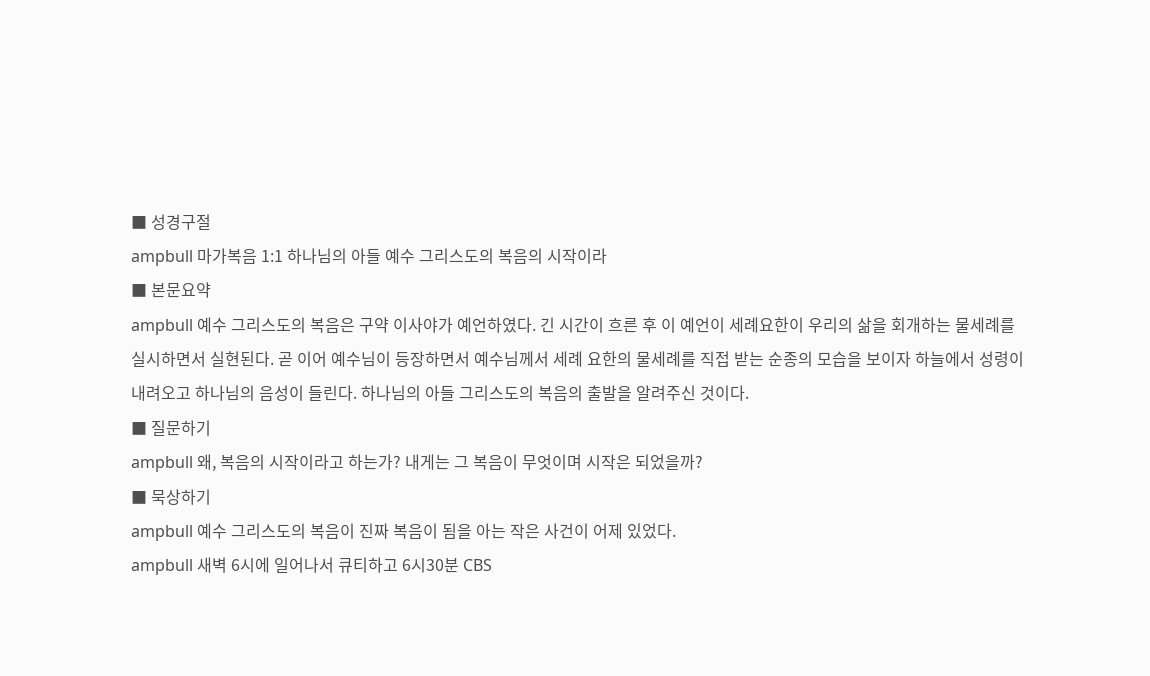■ 성경구절
ampbull 마가복음 1:1 하나님의 아들 예수 그리스도의 복음의 시작이라
■ 본문요약
ampbull 예수 그리스도의 복음은 구약 이사야가 예언하였다. 긴 시간이 흐른 후 이 예언이 세례요한이 우리의 삶을 회개하는 물세례를 실시하면서 실현된다. 곧 이어 예수님이 등장하면서 예수님께서 세례 요한의 물세례를 직접 받는 순종의 모습을 보이자 하늘에서 성령이 내려오고 하나님의 음성이 들린다. 하나님의 아들 그리스도의 복음의 출발을 알려주신 것이다.
■ 질문하기
ampbull 왜, 복음의 시작이라고 하는가? 내게는 그 복음이 무엇이며 시작은 되었을까?
■ 묵상하기
ampbull 예수 그리스도의 복음이 진짜 복음이 됨을 아는 작은 사건이 어제 있었다.
ampbull 새벽 6시에 일어나서 큐티하고 6시30분 CBS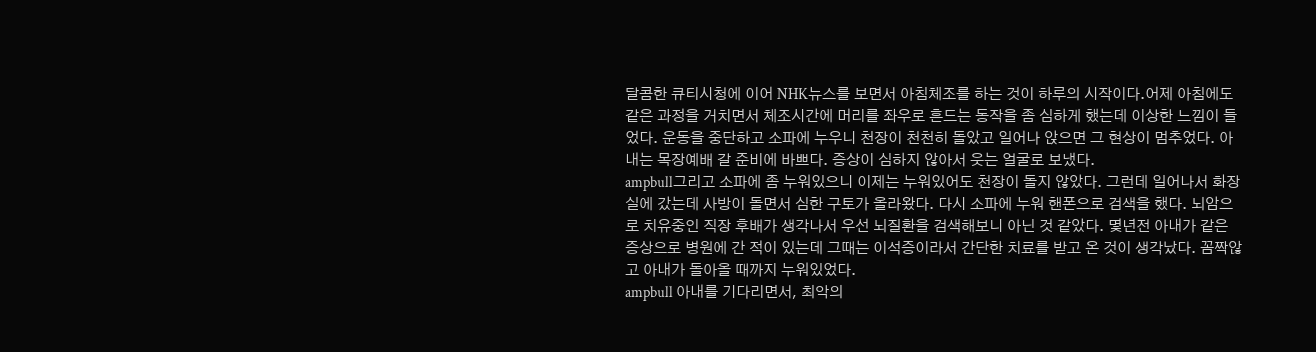달콤한 큐티시청에 이어 NHK뉴스를 보면서 아침체조를 하는 것이 하루의 시작이다.어제 아침에도 같은 과정을 거치면서 체조시간에 머리를 좌우로 흔드는 동작을 좀 심하게 했는데 이상한 느낌이 들었다. 운동을 중단하고 소파에 누우니 천장이 천천히 돌았고 일어나 앉으면 그 현상이 멈추었다. 아내는 목장예배 갈 준비에 바쁘다. 증상이 심하지 않아서 웃는 얼굴로 보냈다.
ampbull그리고 소파에 좀 누워있으니 이제는 누워있어도 천장이 돌지 않았다. 그런데 일어나서 화장실에 갔는데 사방이 돌면서 심한 구토가 올라왔다. 다시 소파에 누워 핸폰으로 검색을 했다. 뇌암으로 치유중인 직장 후배가 생각나서 우선 뇌질환을 검색해보니 아닌 것 같았다. 몇년전 아내가 같은 증상으로 병원에 간 적이 있는데 그때는 이석증이라서 간단한 치료를 받고 온 것이 생각났다. 꼼짝않고 아내가 돌아올 때까지 누워있었다.
ampbull 아내를 기다리면서, 최악의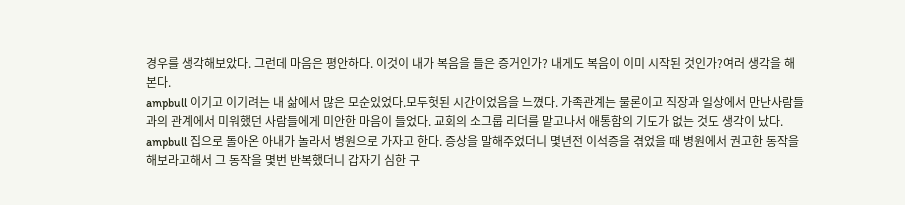경우를 생각해보았다. 그런데 마음은 평안하다. 이것이 내가 복음을 들은 증거인가? 내게도 복음이 이미 시작된 것인가?여러 생각을 해 본다.
ampbull 이기고 이기려는 내 삶에서 많은 모순있었다.모두헛된 시간이었음을 느꼈다. 가족관계는 물론이고 직장과 일상에서 만난사람들과의 관계에서 미워했던 사람들에게 미안한 마음이 들었다. 교회의 소그룹 리더를 맡고나서 애통함의 기도가 없는 것도 생각이 났다.
ampbull 집으로 돌아온 아내가 놀라서 병원으로 가자고 한다. 증상을 말해주었더니 몇년전 이석증을 겪었을 때 병원에서 권고한 동작을 해보라고해서 그 동작을 몇번 반복했더니 갑자기 심한 구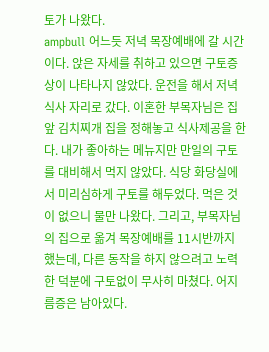토가 나왔다.
ampbull 어느듯 저녁 목장예배에 갈 시간이다. 앉은 자세를 취하고 있으면 구토증상이 나타나지 않았다. 운전을 해서 저녁식사 자리로 갔다. 이혼한 부목자님은 집앞 김치찌개 집을 정해놓고 식사제공을 한다. 내가 좋아하는 메뉴지만 만일의 구토를 대비해서 먹지 않았다. 식당 화당실에서 미리심하게 구토를 해두었다. 먹은 것이 없으니 물만 나왔다. 그리고, 부목자님의 집으로 옮겨 목장예배를 11시반까지 했는데, 다른 동작을 하지 않으려고 노력한 덕분에 구토없이 무사히 마쳤다. 어지름증은 남아있다.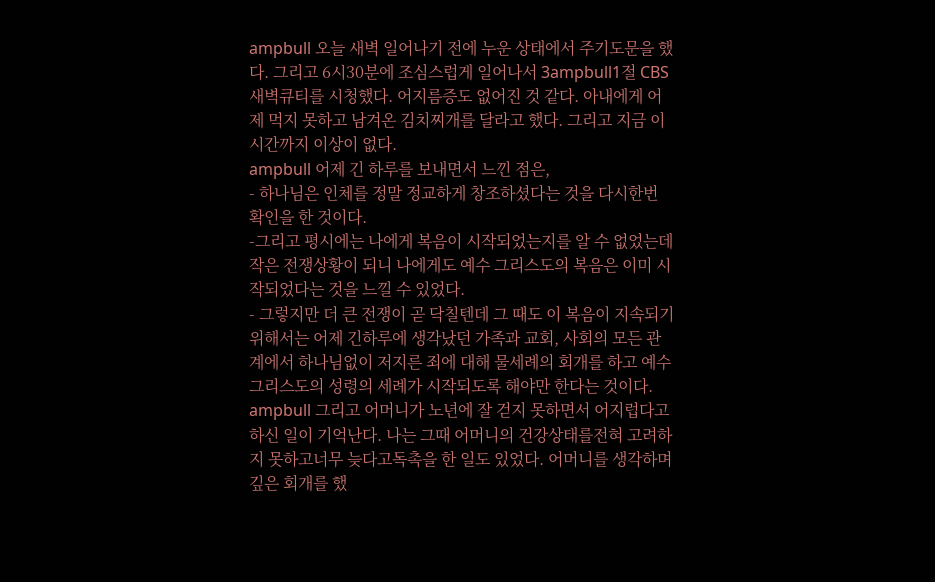ampbull 오늘 새벽 일어나기 전에 누운 상태에서 주기도문을 했다. 그리고 6시30분에 조심스럽게 일어나서 3ampbull1절 CBS새벽큐티를 시청했다. 어지름증도 없어진 것 같다. 아내에게 어제 먹지 못하고 남겨온 김치찌개를 달라고 했다. 그리고 지금 이 시간까지 이상이 없다.
ampbull 어제 긴 하루를 보내면서 느낀 점은,
- 하나님은 인체를 정말 정교하게 창조하셨다는 것을 다시한번 확인을 한 것이다.
-그리고 평시에는 나에게 복음이 시작되었는지를 알 수 없었는데 작은 전쟁상황이 되니 나에게도 예수 그리스도의 복음은 이미 시작되었다는 것을 느낄 수 있었다.
- 그렇지만 더 큰 전쟁이 곧 닥칠텐데 그 때도 이 복음이 지속되기 위해서는 어제 긴하루에 생각났던 가족과 교회, 사회의 모든 관계에서 하나님없이 저지른 죄에 대해 물세례의 회개를 하고 예수 그리스도의 성령의 세례가 시작되도록 해야만 한다는 것이다.
ampbull 그리고 어머니가 노년에 잘 걷지 못하면서 어지럽다고 하신 일이 기억난다. 나는 그때 어머니의 건강상태를전혀 고려하지 못하고너무 늦다고독촉을 한 일도 있었다. 어머니를 생각하며 깊은 회개를 했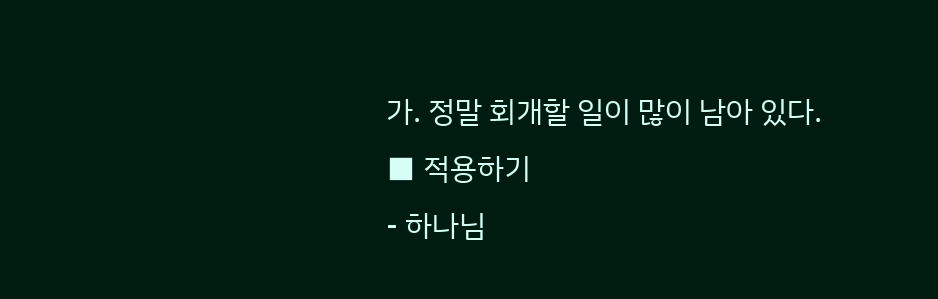가. 정말 회개할 일이 많이 남아 있다.
■ 적용하기
- 하나님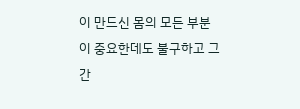이 만드신 몸의 모든 부분이 중요한데도 불구하고 그간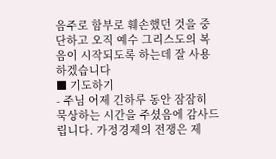음주로 함부로 훼손했던 것을 중단하고 오직 예수 그리스도의 복음이 시작되도록 하는데 잘 사용하겠습니다
■ 기도하기
- 주님 어제 긴하루 동안 잠잠히 묵상하는 시간을 주셨음에 감사드립니다. 가정경제의 전쟁은 제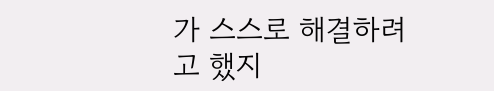가 스스로 해결하려고 했지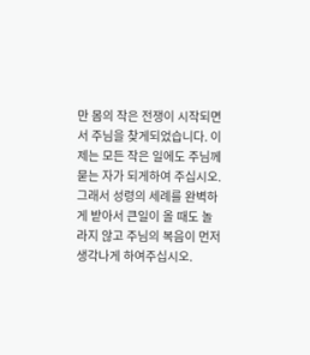만 몸의 작은 전쟁이 시작되면서 주님을 찾게되었습니다. 이제는 모든 작은 일에도 주님께 묻는 자가 되게하여 주십시오. 그래서 성령의 세례를 완벽하게 받아서 큰일이 올 때도 놀라지 않고 주님의 복음이 먼저 생각나게 하여주십시오.